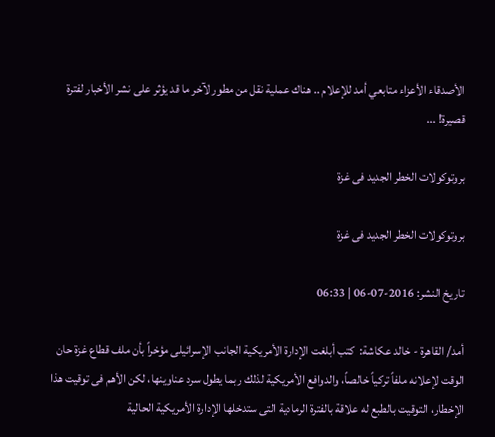الأصدقاء الأعزاء متابعي أمد للإعلام .. هناك عملية نقل من مطور لآخر ما قد يؤثر على نشر الأخبار لفترة قصيرة! ...

بروتوكولات الخطر الجديد فى غزة

بروتوكولات الخطر الجديد فى غزة

تاريخ النشر: 2016-07-06 | 06:33

أمد/ القاهرة - خالد عكاشة:  كتب أبلغت الإدارة الأمريكية الجانب الإسرائيلى مؤخراً بأن ملف قطاع غزة حان الوقت لإعلانه ملفاً تركياً خالصاً، والدوافع الأمريكية لذلك ربما يطول سرد عناوينها، لكن الأهم فى توقيت هذا الإخطار، التوقيت بالطبع له علاقة بالفترة الرمادية التى ستدخلها الإدارة الأمريكية الحالية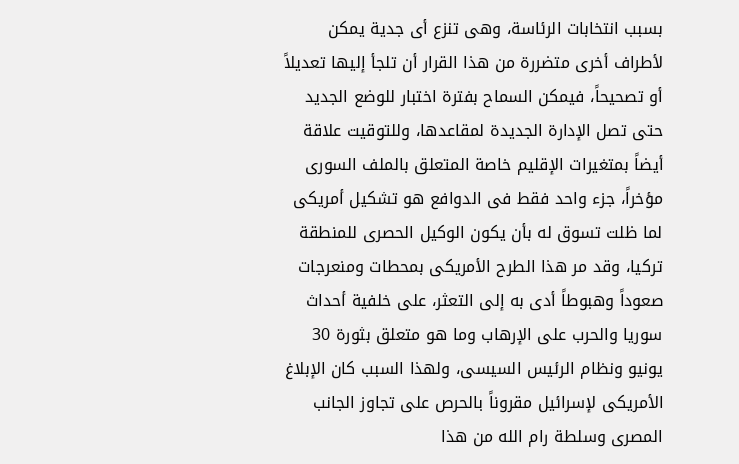بسبب انتخابات الرئاسة، وهى تنزع أى جدية يمكن لأطراف أخرى متضررة من هذا القرار أن تلجأ إليها تعديلاً أو تصحيحاً، فيمكن السماح بفترة اختبار للوضع الجديد حتى تصل الإدارة الجديدة لمقاعدها، وللتوقيت علاقة أيضاً بمتغيرات الإقليم خاصة المتعلق بالملف السورى مؤخراً، جزء واحد فقط فى الدوافع هو تشكيل أمريكى لما ظلت تسوق له بأن يكون الوكيل الحصرى للمنطقة تركيا، وقد مر هذا الطرح الأمريكى بمحطات ومنعرجات صعوداً وهبوطاً أدى به إلى التعثر، على خلفية أحداث سوريا والحرب على الإرهاب وما هو متعلق بثورة 30 يونيو ونظام الرئيس السيسى، ولهذا السبب كان الإبلاغ الأمريكى لإسرائيل مقروناً بالحرص على تجاوز الجانب المصرى وسلطة رام الله من هذا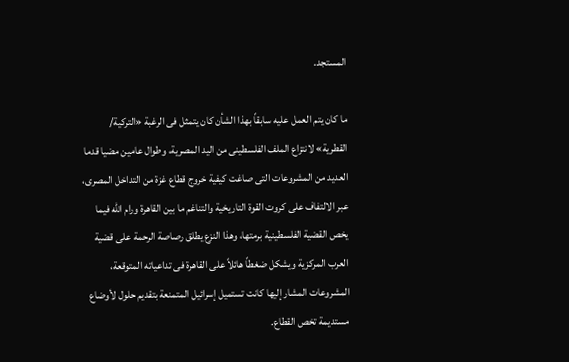المستجد.

ما كان يتم العمل عليه سابقاً بهذا الشأن كان يتمثل فى الرغبة «التركية/ القطرية» لانتزاع الملف الفلسطينى من اليد المصرية، وطوال عامين مضيا قدما العديد من المشروعات التى صاغت كيفية خروج قطاع غزة من التداخل المصرى، عبر الالتفاف على كروت القوة التاريخية والتناغم ما بين القاهرة ورام الله فيما يخص القضية الفلسطينية برمتها، وهذا النزع يطلق رصاصة الرحمة على قضية العرب المركزية ويشكل ضغطاً هائلاً على القاهرة فى تداعياته المتوقعة، المشروعات المشار إليها كانت تستميل إسرائيل المتمنعة بتقديم حلول لأوضاع مستديمة تخص القطاع.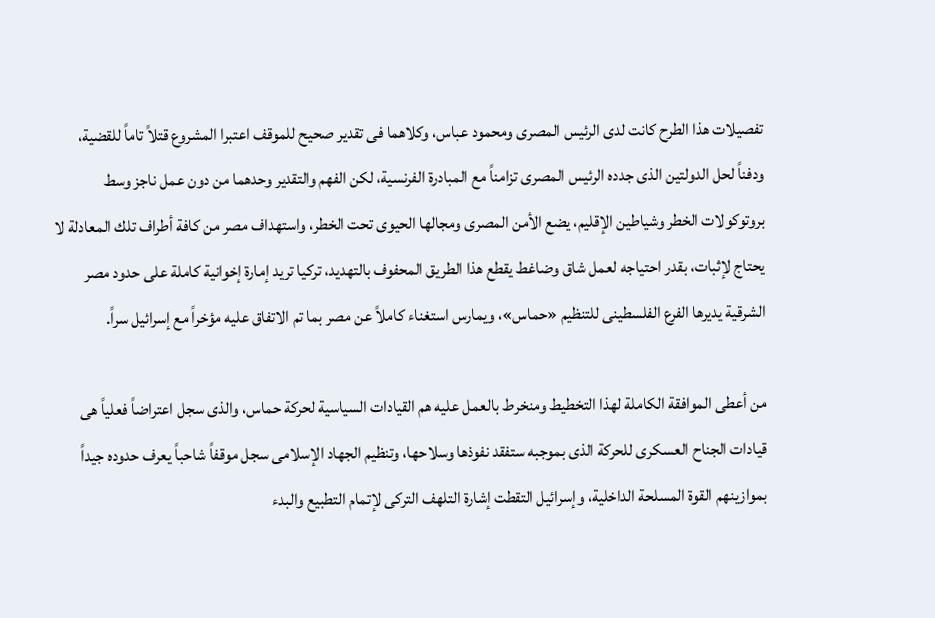تفصيلات هذا الطرح كانت لدى الرئيس المصرى ومحمود عباس، وكلاهما فى تقدير صحيح للموقف اعتبرا المشروع قتلاً تاماً للقضية، ودفناً لحل الدولتين الذى جدده الرئيس المصرى تزامناً مع المبادرة الفرنسية، لكن الفهم والتقدير وحدهما من دون عمل ناجز وسط بروتوكولات الخطر وشياطين الإقليم، يضع الأمن المصرى ومجالها الحيوى تحت الخطر، واستهداف مصر من كافة أطراف تلك المعادلة لا يحتاج لإثبات، بقدر احتياجه لعمل شاق وضاغط يقطع هذا الطريق المحفوف بالتهديد، تركيا تريد إمارة إخوانية كاملة على حدود مصر الشرقية يديرها الفرع الفلسطينى للتنظيم «حماس»، ويمارس استغناء كاملاً عن مصر بما تم الاتفاق عليه مؤخراً مع إسرائيل سراً.

من أعطى الموافقة الكاملة لهذا التخطيط ومنخرط بالعمل عليه هم القيادات السياسية لحركة حماس، والذى سجل اعتراضاً فعلياً هى قيادات الجناح العسكرى للحركة الذى بموجبه ستفقد نفوذها وسلاحها، وتنظيم الجهاد الإسلامى سجل موقفاً شاحباً يعرف حدوده جيداً بموازينهم القوة المسلحة الداخلية، وإسرائيل التقطت إشارة التلهف التركى لإتمام التطبيع والبدء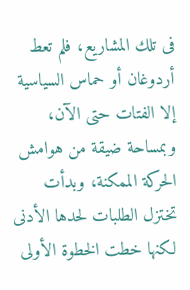فى تلك المشاريع، فلم تعط أردوغان أو حماس السياسية إلا الفتات حتى الآن، وبمساحة ضيقة من هوامش الحركة الممكنة، وبدأت تختزل الطلبات لحدها الأدنى لكنها خطت الخطوة الأولى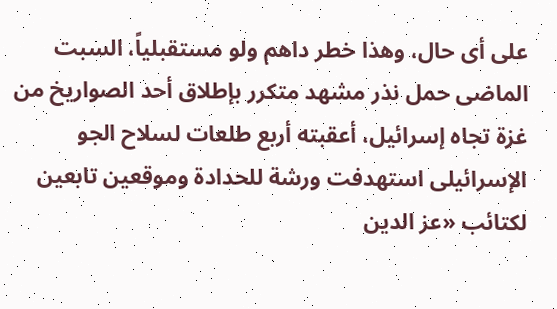على أى حال، وهذا خطر داهم ولو مستقبلياً، السبت الماضى حمل نذر مشهد متكرر بإطلاق أحد الصواريخ من غزة تجاه إسرائيل، أعقبته أربع طلعات لسلاح الجو الإسرائيلى استهدفت ورشة للحدادة وموقعين تابعين لكتائب «عز الدين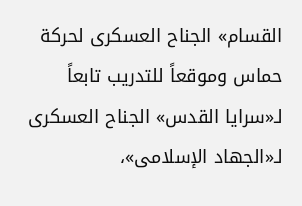القسام» الجناح العسكرى لحركة حماس وموقعاً للتدريب تابعاً لـ«سرايا القدس» الجناح العسكرى لـ«الجهاد الإسلامى»،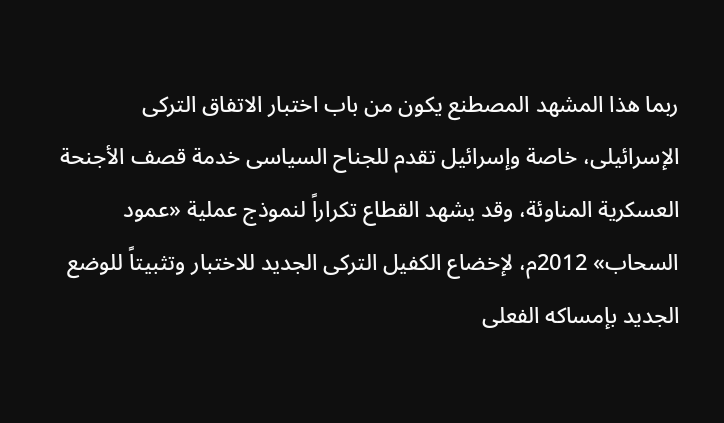ربما هذا المشهد المصطنع يكون من باب اختبار الاتفاق التركى الإسرائيلى، خاصة وإسرائيل تقدم للجناح السياسى خدمة قصف الأجنحة العسكرية المناوئة، وقد يشهد القطاع تكراراً لنموذج عملية «عمود السحاب» 2012م، لإخضاع الكفيل التركى الجديد للاختبار وتثبيتاً للوضع الجديد بإمساكه الفعلى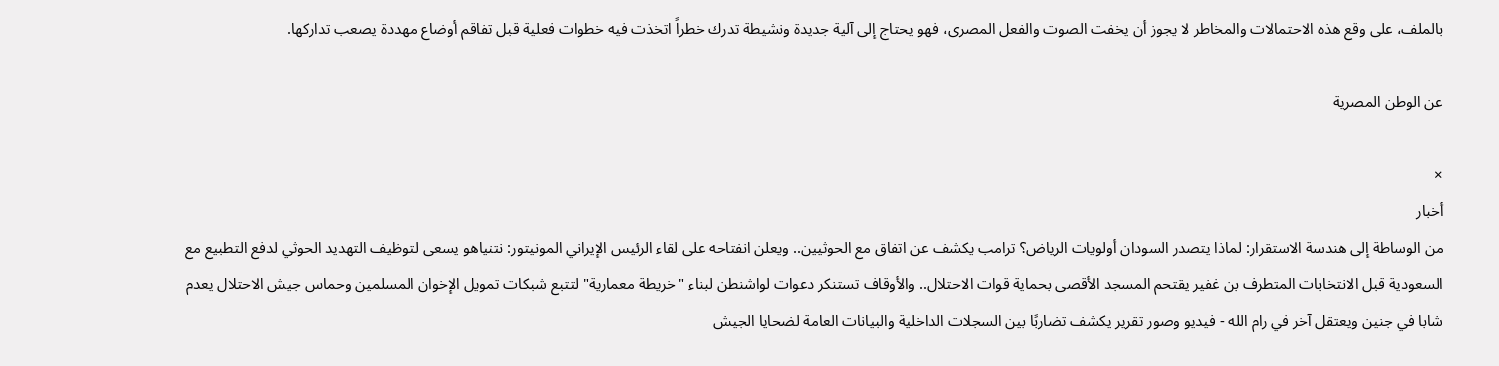بالملف، على وقع هذه الاحتمالات والمخاطر لا يجوز أن يخفت الصوت والفعل المصرى، فهو يحتاج إلى آلية جديدة ونشيطة تدرك خطراً اتخذت فيه خطوات فعلية قبل تفاقم أوضاع مهددة يصعب تداركها.

عن الوطن المصرية

×
أخبار
من الوساطة إلى هندسة الاستقرار: لماذا يتصدر السودان أولويات الرياض؟ ترامب يكشف عن اتفاق مع الحوثيين.. ويعلن انفتاحه على لقاء الرئيس الإيراني المونيتور: نتنياهو يسعى لتوظيف التهديد الحوثي لدفع التطبيع مع السعودية قبل الانتخابات المتطرف بن غفير يقتحم المسجد الأقصى بحماية قوات الاحتلال.. والأوقاف تستنكر دعوات لواشنطن لبناء "خريطة معمارية" لتتبع شبكات تمويل الإخوان المسلمين وحماس جيش الاحتلال يعدم شابا في جنين ويعتقل آخر في رام الله - فيديو وصور تقرير يكشف تضاربًا بين السجلات الداخلية والبيانات العامة لضحايا الجيش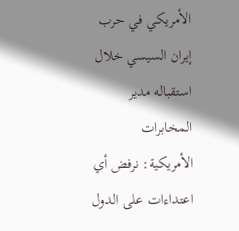الأمريكي في حرب إيران السيسي خلال استقباله مدير المخابرات الأمريكية: نرفض أي اعتداءات على الدول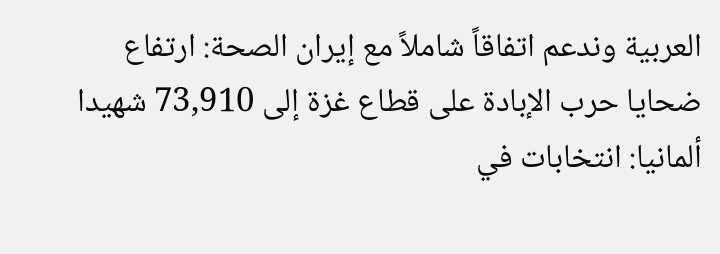العربية وندعم اتفاقاً شاملاً مع إيران الصحة: ارتفاع ضحايا حرب الإبادة على قطاع غزة إلى 73,910 شهيدا ألمانيا: انتخابات في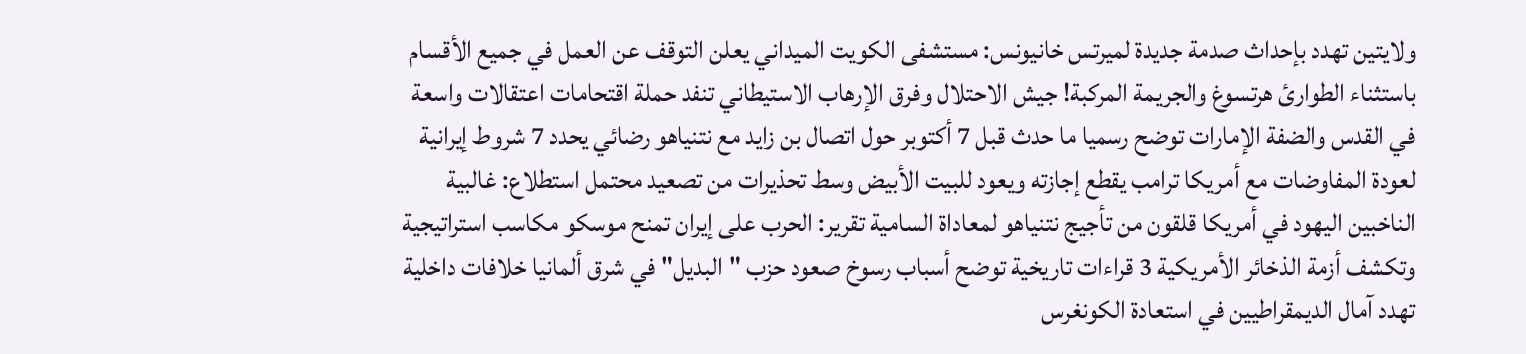ولايتين تهدد بإحداث صدمة جديدة لميرتس خانيونس: مستشفى الكويت الميداني يعلن التوقف عن العمل في جميع الأقسام باستثناء الطوارئ هرتسوغ والجريمة المركبة! جيش الاحتلال وفرق الإرهاب الاستيطاني تنفد حملة اقتحامات اعتقالات واسعة في القدس والضفة الإمارات توضح رسميا ما حدث قبل 7 أكتوبر حول اتصال بن زايد مع نتنياهو رضائي يحدد 7 شروط إيرانية لعودة المفاوضات مع أمريكا ترامب يقطع إجازته ويعود للبيت الأبيض وسط تحذيرات من تصعيد محتمل استطلاع: غالبية الناخبين اليهود في أمريكا قلقون من تأجيج نتنياهو لمعاداة السامية تقرير: الحرب على إيران تمنح موسكو مكاسب استراتيجية وتكشف أزمة الذخائر الأمريكية 3 قراءات تاريخية توضح أسباب رسوخ صعود حزب "البديل" في شرق ألمانيا خلافات داخلية تهدد آمال الديمقراطيين في استعادة الكونغرس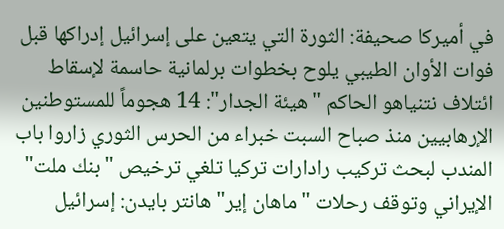في أميركا صحيفة: الثورة التي يتعين على إسرائيل إدراكها قبل فوات الأوان الطيبي يلوح بخطوات برلمانية حاسمة لإسقاط ائتلاف نتنياهو الحاكم "هيئة الجدار": 14 هجوماً للمستوطنين الإرهابيين منذ صباح السبت خبراء من الحرس الثوري زاروا باب المندب لبحث تركيب رادارات تركيا تلغي ترخيص "بنك ملت" الإيراني وتوقف رحلات "ماهان إير" هانتر بايدن: إسرائيل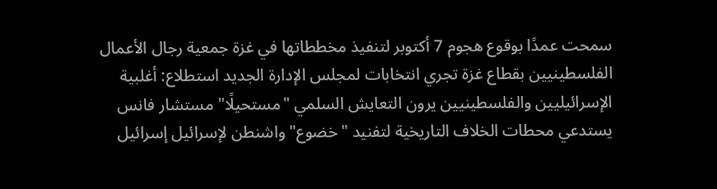سمحت عمدًا بوقوع هجوم 7 أكتوبر لتنفيذ مخططاتها في غزة جمعية رجال الأعمال الفلسطينيين بقطاع غزة تجري انتخابات لمجلس الإدارة الجديد استطلاع: أغلبية الإسرائيليين والفلسطينيين يرون التعايش السلمي "مستحيلًا" مستشار فانس يستدعي محطات الخلاف التاريخية لتفنيد "خضوع" واشنطن لإسرائيل إسرائيل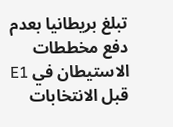تبلغ بريطانيا بعدم دفع مخططات الاستيطان في E1 قبل الانتخابات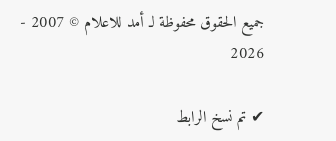جميع الحقوق محفوظة لـ أمد للاعلام © 2007 - 2026

✔ تم نسخ الرابط